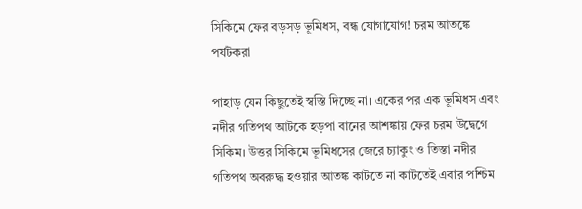সিকিমে ফের বড়সড় ভূমিধস, বন্ধ যোগাযোগ! চরম আতঙ্কে পর্যটকরা

পাহাড় যেন কিছুতেই স্বস্তি দিচ্ছে না। একের পর এক ভূমিধস এবং নদীর গতিপথ আটকে হড়পা বানের আশঙ্কায় ফের চরম উদ্বেগে সিকিম। উত্তর সিকিমে ভূমিধসের জেরে চ্যাকুং ও তিস্তা নদীর গতিপথ অবরুদ্ধ হওয়ার আতঙ্ক কাটতে না কাটতেই এবার পশ্চিম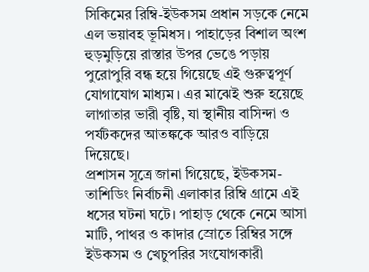সিকিমের রিম্বি-ইউকসম প্রধান সড়কে নেমে এল ভয়াবহ ভূমিধস। পাহাড়ের বিশাল অংশ হুড়মুড়িয়ে রাস্তার উপর ভেঙে পড়ায় পুরোপুরি বন্ধ হয়ে গিয়েছে এই গুরুত্বপূর্ণ যোগাযোগ মাধ্যম। এর মাঝেই শুরু হয়েছে লাগাতার ভারী বৃষ্টি, যা স্থানীয় বাসিন্দা ও পর্যটকদের আতঙ্ককে আরও বাড়িয়ে দিয়েছে।
প্রশাসন সূত্রে জানা গিয়েছে, ইউকসম-তাশিডিং নির্বাচনী এলাকার রিম্বি গ্রামে এই ধসের ঘটনা ঘটে। পাহাড় থেকে নেমে আসা মাটি, পাথর ও কাদার স্রোতে রিম্বির সঙ্গে ইউকসম ও খেচুপরির সংযোগকারী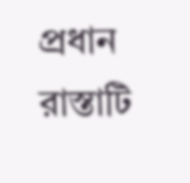প্রধান রাস্তাটি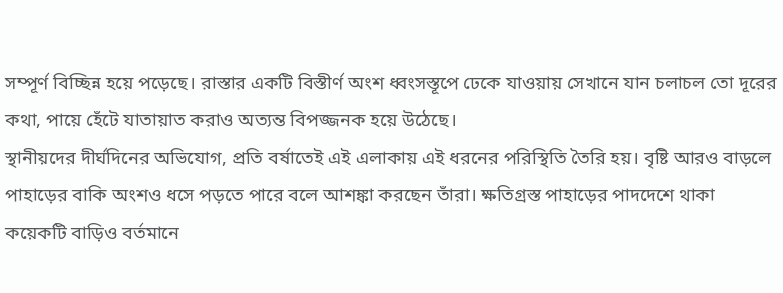সম্পূর্ণ বিচ্ছিন্ন হয়ে পড়েছে। রাস্তার একটি বিস্তীর্ণ অংশ ধ্বংসস্তূপে ঢেকে যাওয়ায় সেখানে যান চলাচল তো দূরের কথা, পায়ে হেঁটে যাতায়াত করাও অত্যন্ত বিপজ্জনক হয়ে উঠেছে।
স্থানীয়দের দীর্ঘদিনের অভিযোগ, প্রতি বর্ষাতেই এই এলাকায় এই ধরনের পরিস্থিতি তৈরি হয়। বৃষ্টি আরও বাড়লে পাহাড়ের বাকি অংশও ধসে পড়তে পারে বলে আশঙ্কা করছেন তাঁরা। ক্ষতিগ্রস্ত পাহাড়ের পাদদেশে থাকা কয়েকটি বাড়িও বর্তমানে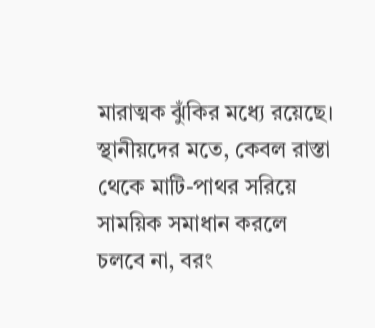মারাত্মক ঝুঁকির মধ্যে রয়েছে। স্থানীয়দের মতে, কেবল রাস্তা থেকে মাটি-পাথর সরিয়ে সাময়িক সমাধান করলে চলবে না, বরং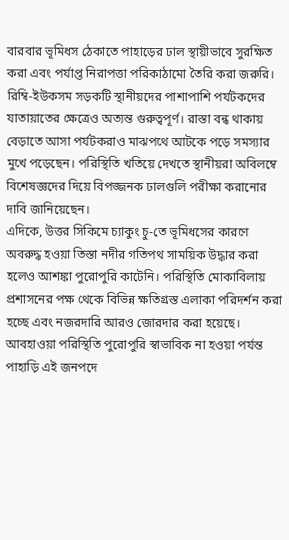বারবার ভূমিধস ঠেকাতে পাহাড়ের ঢাল স্থায়ীভাবে সুরক্ষিত করা এবং পর্যাপ্ত নিরাপত্তা পরিকাঠামো তৈরি করা জরুরি।
রিম্বি-ইউকসম সড়কটি স্থানীয়দের পাশাপাশি পর্যটকদের যাতায়াতের ক্ষেত্রেও অত্যন্ত গুরুত্বপূর্ণ। রাস্তা বন্ধ থাকায় বেড়াতে আসা পর্যটকরাও মাঝপথে আটকে পড়ে সমস্যার মুখে পড়েছেন। পরিস্থিতি খতিয়ে দেখতে স্থানীয়রা অবিলম্বে বিশেষজ্ঞদের দিয়ে বিপজ্জনক ঢালগুলি পরীক্ষা করানোর দাবি জানিয়েছেন।
এদিকে, উত্তর সিকিমে চ্যাকুং চু-তে ভূমিধসের কারণে অবরুদ্ধ হওয়া তিস্তা নদীর গতিপথ সাময়িক উদ্ধার করা হলেও আশঙ্কা পুরোপুরি কাটেনি। পরিস্থিতি মোকাবিলায় প্রশাসনের পক্ষ থেকে বিভিন্ন ক্ষতিগ্রস্ত এলাকা পরিদর্শন করা হচ্ছে এবং নজরদারি আরও জোরদার করা হয়েছে। আবহাওয়া পরিস্থিতি পুরোপুরি স্বাভাবিক না হওয়া পর্যন্ত পাহাড়ি এই জনপদে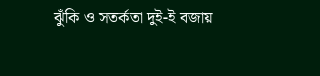ঝুঁকি ও সতর্কতা দুই-ই বজায়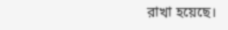রাখা হয়েছে।